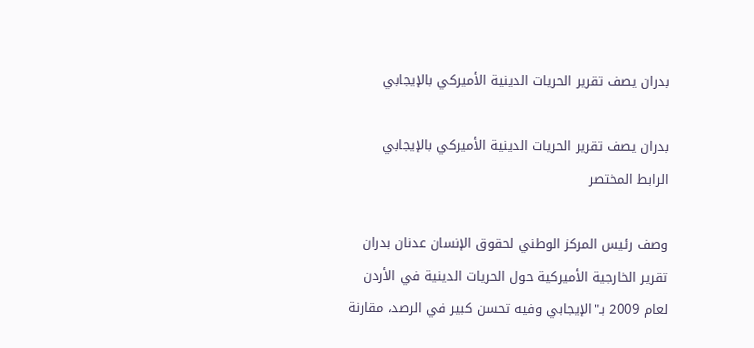بدران يصف تقرير الحريات الدينية الأميركي بالإيجابي

بدران يصف تقرير الحريات الدينية الأميركي بالإيجابي
الرابط المختصر

وصف رئيس المركز الوطني لحقوق الإنسان عدنان بدران تقرير الخارجية الأميركية حول الحريات الدينية في الأردن لعام 2009 بـ"الإيجابي وفيه تحسن كبير في الرصد، مقارنة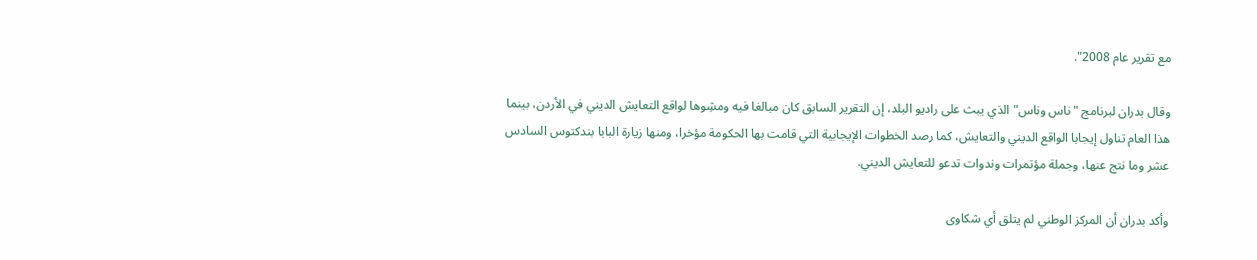مع تقرير عام 2008".

وقال بدران لبرنامج "ناس وناس" الذي يبث على راديو البلد، إن التقرير السابق كان مبالغا فيه ومشِوها لواقع التعايش الديني في الأردن، بينما هذا العام تناول إيجابا الواقع الديني والتعايش، كما رصد الخطوات الإيجابية التي قامت بها الحكومة مؤخرا، ومنها زيارة البابا بندكتوس السادس عشر وما نتج عنها، وجملة مؤتمرات وندوات تدعو للتعايش الديني.

وأكد بدران أن المركز الوطني لم يتلق أي شكاوى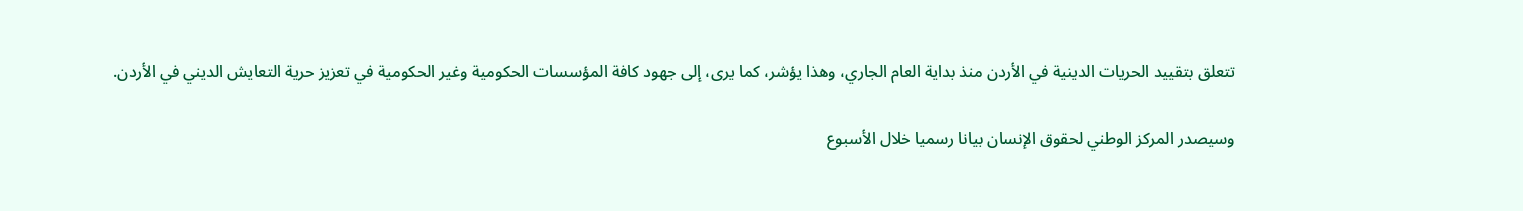تتعلق بتقييد الحريات الدينية في الأردن منذ بداية العام الجاري، وهذا يؤشر، كما يرى، إلى جهود كافة المؤسسات الحكومية وغير الحكومية في تعزيز حرية التعايش الديني في الأردن.

وسيصدر المركز الوطني لحقوق الإنسان بيانا رسميا خلال الأسبوع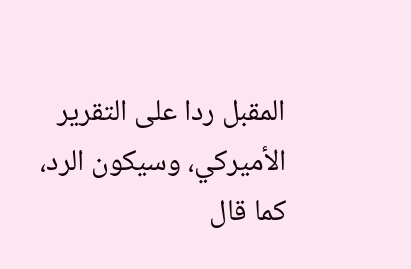المقبل ردا على التقرير الأميركي، وسيكون الرد، كما قال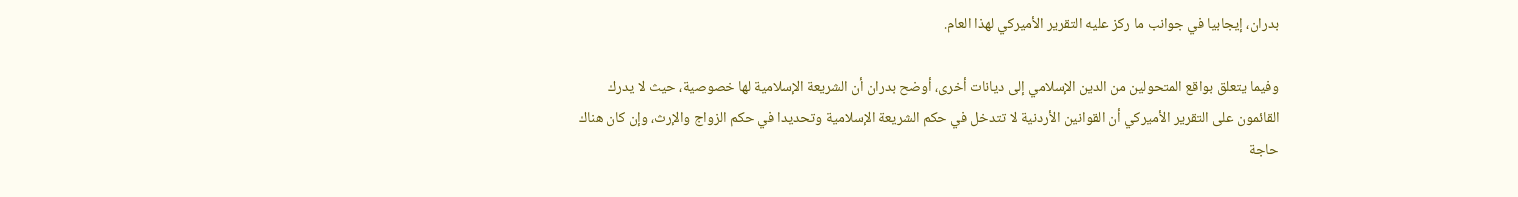بدران، إيجابيا في جوانب ما ركز عليه التقرير الأميركي لهذا العام.

وفيما يتعلق بواقع المتحولين من الدين الإسلامي إلى ديانات أخرى، أوضح بدران أن الشريعة الإسلامية لها خصوصية، حيث لا يدرك القائمون على التقرير الأميركي أن القوانين الأردنية لا تتدخل في حكم الشريعة الإسلامية وتحديدا في حكم الزواج والإرث، وإن كان هناك حاجة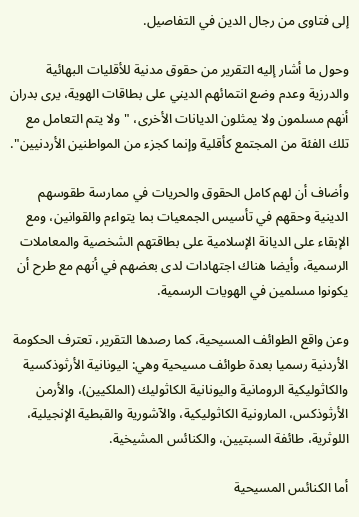إلى فتاوى من رجال الدين في التفاصيل.

وحول ما أشار إليه التقرير من حقوق مدنية للأقليات البهائية والدرزية وعدم وضع انتمائهم الديني على بطاقات الهوية، يرى بدران أنهم مسلمون ولا يمثلون الديانات الأخرى، "ولا يتم التعامل مع تلك الفئة من المجتمع كأقلية وإنما كجزء من المواطنين الأردنيين".

وأضاف أن لهم كامل الحقوق والحريات في ممارسة طقوسهم الدينية وحقهم في تأسيس الجمعيات بما يتواءم والقوانين، ومع الإبقاء على الديانة الإسلامية على بطاقتهم الشخصية والمعاملات الرسمية، وأيضا هناك اجتهادات لدى بعضهم في أنهم مع طرح أن يكونوا مسلمين في الهويات الرسمية.

وعن واقع الطوائف المسيحية، كما رصدها التقرير، تعترف الحكومة الأردنية رسميا بعدة طوائف مسيحية وهي: اليونانية الأرثوذكسية والكاثوليكية الرومانية واليونانية الكاثوليك (الملكيين)، والأرمن الأرثوذكس، المارونية الكاثوليكية، والآشورية والقبطية الإنجيلية، اللوثرية، طائفة السبتيين، والكنائس المشيخية.

أما الكنائس المسيحية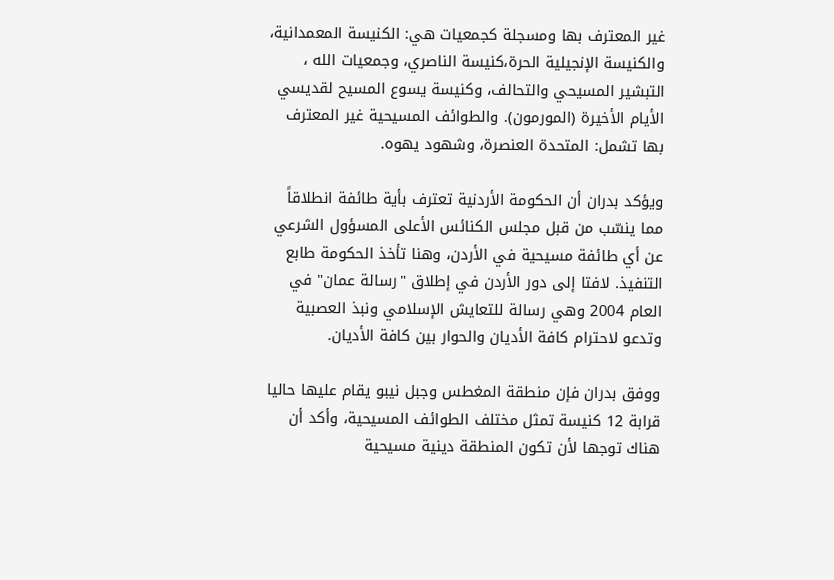غير المعترف بها ومسجلة كجمعيات هي: الكنيسة المعمدانية، والكنيسة الإنجيلية الحرة،كنيسة الناصري، وجمعيات الله ، التبشير المسيحي والتحالف، وكنيسة يسوع المسيح لقديسي الأيام الأخيرة (المورمون). والطوائف المسيحية غير المعترف بها تشمل: المتحدة العنصرة، وشهود يهوه.

ويؤكد بدران أن الحكومة الأردنية تعترف بأية طائفة انطلاقاً مما ينسّب من قبل مجلس الكنائس الأعلى المسؤول الشرعي عن أي طائفة مسيحية في الأردن، وهنا تأخذ الحكومة طابع التنفيذ. لافتا إلى دور الأردن في إطلاق "رسالة عمان" في العام 2004 وهي رسالة للتعايش الإسلامي ونبذ العصبية وتدعو لاحترام كافة الأديان والحوار بين كافة الأديان.

ووفق بدران فإن منطقة المغطس وجبل نيبو يقام عليها حاليا قرابة 12 كنيسة تمثل مختلف الطوائف المسيحية، وأكد أن هناك توجها لأن تكون المنطقة دينية مسيحية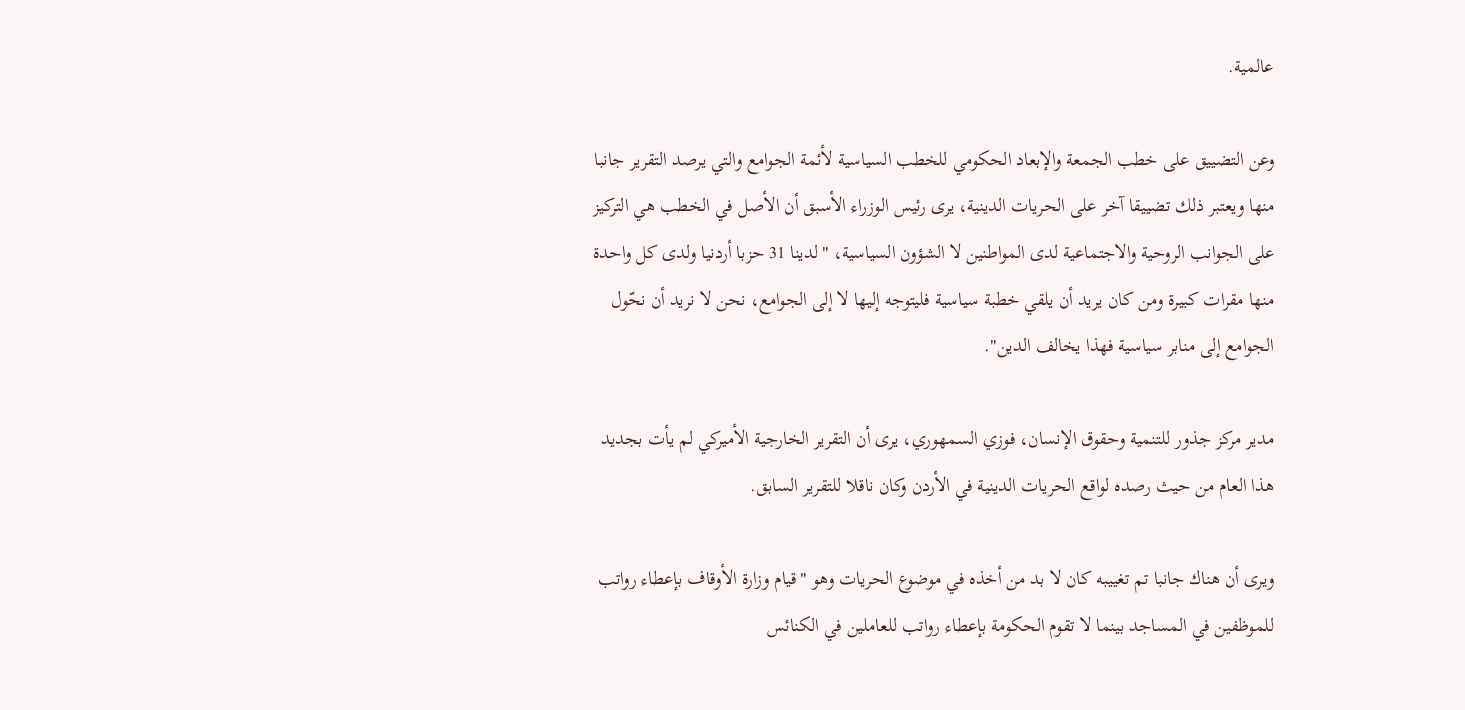عالمية.

وعن التضييق على خطب الجمعة والإبعاد الحكومي للخطب السياسية لأئمة الجوامع والتي يرصد التقرير جانبا منها ويعتبر ذلك تضييقا آخر على الحريات الدينية، يرى رئيس الوزراء الأسبق أن الأصل في الخطب هي التركيز على الجوانب الروحية والاجتماعية لدى المواطنين لا الشؤون السياسية، "لدينا 31 حزبا أردنيا ولدى كل واحدة منها مقرات كبيرة ومن كان يريد أن يلقي خطبة سياسية فليتوجه إليها لا إلى الجوامع، نحن لا نريد أن نحّول الجوامع إلى منابر سياسية فهذا يخالف الدين".

مدير مركز جذور للتنمية وحقوق الإنسان، فوزي السمهوري، يرى أن التقرير الخارجية الأميركي لم يأت بجديد هذا العام من حيث رصده لواقع الحريات الدينية في الأردن وكان ناقلا للتقرير السابق.

ويرى أن هناك جانبا تم تغييبه كان لا بد من أخذه في موضوع الحريات وهو "قيام وزارة الأوقاف بإعطاء رواتب للموظفين في المساجد بينما لا تقوم الحكومة بإعطاء رواتب للعاملين في الكنائس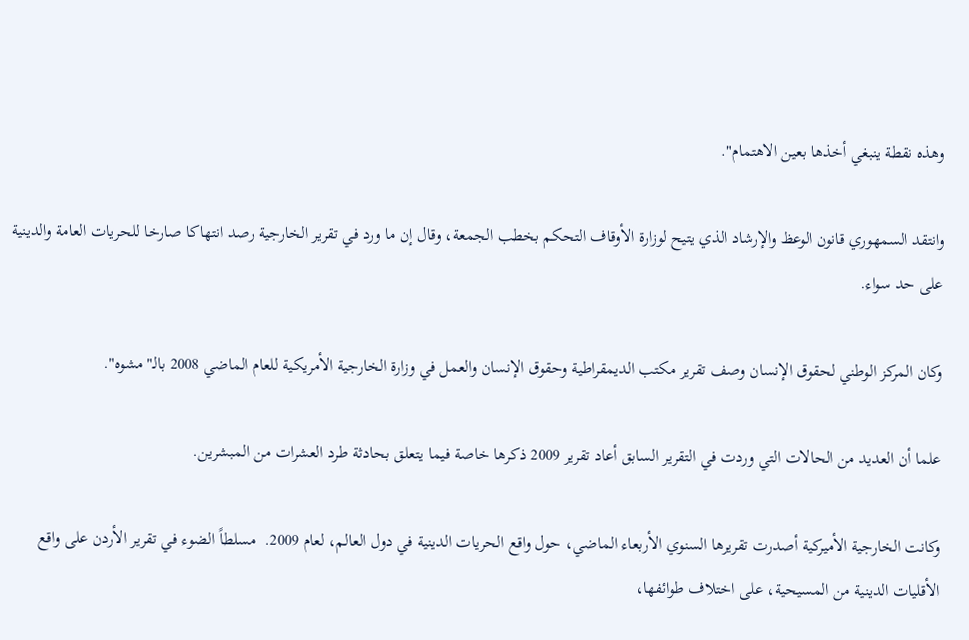وهذه نقطة ينبغي أخذها بعين الاهتمام".

وانتقد السمهوري قانون الوعظ والإرشاد الذي يتيح لوزارة الأوقاف التحكم بخطب الجمعة، وقال إن ما ورد في تقرير الخارجية رصد انتهاكا صارخا للحريات العامة والدينية على حد سواء.

وكان المركز الوطني لحقوق الإنسان وصف تقرير مكتب الديمقراطية وحقوق الإنسان والعمل في وزارة الخارجية الأمريكية للعام الماضي 2008 بالـ"مشوه".

علما أن العديد من الحالات التي وردت في التقرير السابق أعاد تقرير 2009 ذكرها خاصة فيما يتعلق بحادثة طرد العشرات من المبشرين.

وكانت الخارجية الأميركية أصدرت تقريرها السنوي الأربعاء الماضي، حول واقع الحريات الدينية في دول العالم، لعام 2009.  مسلطاً الضوء في تقرير الأردن على واقع الأقليات الدينية من المسيحية، على اختلاف طوائفها،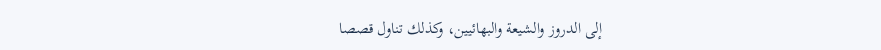إلى الدروز والشيعة والبهائيين، وكذلك تناول قصصا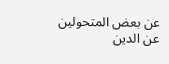عن بعض المتحولين عن الدين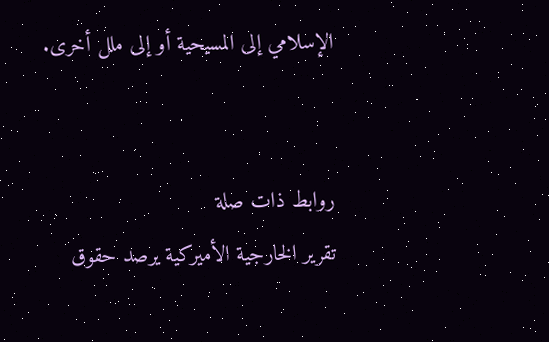الإسلامي إلى المسيحية أو إلى ملل أخرى.


روابط ذات صلة
تقرير الخارجية الأميركية يرصد حقوق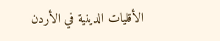الأقليات الدينية في الأردن